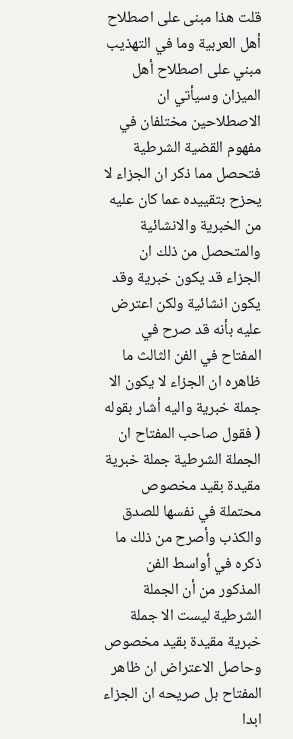قلت هذا مبنى على اصطلاح أهل العربية وما في التهذيب مبني على اصطلاح أهل الميزان وسيأتي ان الاصطلاحين مختلفان في مفهوم القضية الشرطية فتحصل مما ذكر ان الجزاء لا يحزح بتقييده عما كان عليه من الخبرية والانشائية والمتحصل من ذلك ان الجزاء قد يكون خبرية وقد يكون انشائية ولكن اعترض عليه بأنه قد صرح في المفتاح في الفن الثالث ما ظاهره ان الجزاء لا يكون الا جملة خبرية واليه أشار بقوله ( فقول صاحب المفتاح ان الجملة الشرطية جملة خبرية مقيدة بقيد مخصوص محتملة في نفسها للصدق والكذب وأصرح من ذلك ما ذكره في أواسط الفن المذكور من أن الجملة الشرطية ليست الا جملة خبرية مقيدة بقيد مخصوص وحاصل الاعتراض ان ظاهر المفتاح بل صريحه ان الجزاء ابدا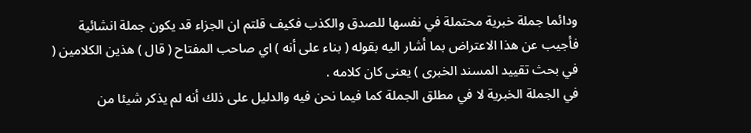ودائما جملة خبرية محتملة في نفسها للصدق والكذب فكيف قلتم ان الجزاء قد يكون جملة انشائية فأجيب عن هذا الاعتراض بما أشار اليه بقوله ( بناء على أنه ) اي صاحب المفتاح ( قال ) هذين الكلامين ( في بحث تقييد المسند الخبرى ) يعنى كان كلامه .
في الجملة الخبرية لا في مطلق الجملة كما فيما نحن فيه والدليل على ذلك أنه لم يذكر شيئا من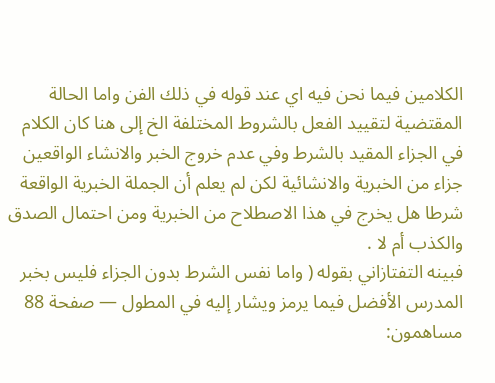الكلامين فيما نحن فيه اي عند قوله في ذلك الفن واما الحالة المقتضية لتقييد الفعل بالشروط المختلفة الخ إلى هنا كان الكلام في الجزاء المقيد بالشرط وفي عدم خروج الخبر والانشاء الواقعين جزاء من الخبرية والانشائية لكن لم يعلم أن الجملة الخبرية الواقعة شرطا هل يخرج في هذا الاصطلاح من الخبرية ومن احتمال الصدق والكذب أم لا .
فبينه التفتازاني بقوله ( واما نفس الشرط بدون الجزاء فليس بخبر
المدرس الأفضل فيما يرمز ويشار إليه في المطول — صفحة 88
مساهمون: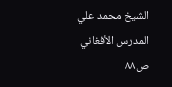الشيخ محمد علي المدرس الأفغاني
ص٨٨